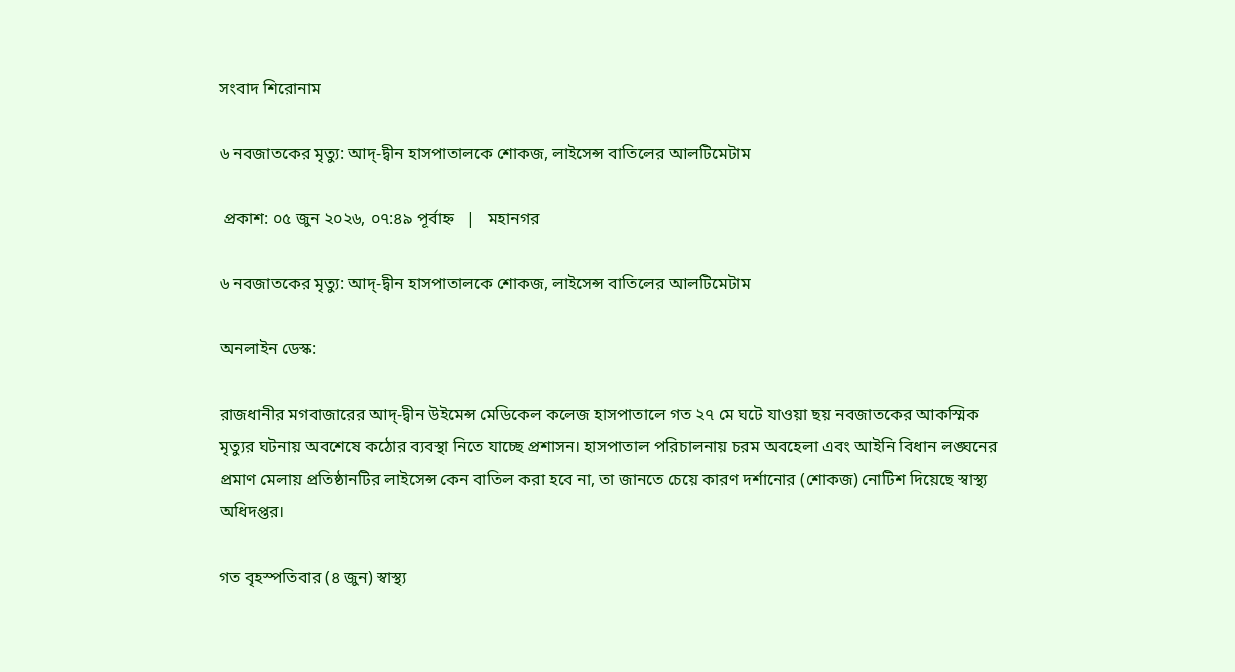সংবাদ শিরোনাম

৬ নবজাতকের মৃত্যু: আদ্-দ্বীন হাসপাতালকে শোকজ, লাইসেন্স বাতিলের আলটিমেটাম

 প্রকাশ: ০৫ জুন ২০২৬, ০৭:৪৯ পূর্বাহ্ন   |   মহানগর

৬ নবজাতকের মৃত্যু: আদ্-দ্বীন হাসপাতালকে শোকজ, লাইসেন্স বাতিলের আলটিমেটাম

অনলাইন ডেস্ক:

রাজধানীর মগবাজারের আদ্-দ্বীন উইমেন্স মেডিকেল কলেজ হাসপাতালে গত ২৭ মে ঘটে যাওয়া ছয় নবজাতকের আকস্মিক মৃত্যুর ঘটনায় অবশেষে কঠোর ব্যবস্থা নিতে যাচ্ছে প্রশাসন। হাসপাতাল পরিচালনায় চরম অবহেলা এবং আইনি বিধান লঙ্ঘনের প্রমাণ মেলায় প্রতিষ্ঠানটির লাইসেন্স কেন বাতিল করা হবে না, তা জানতে চেয়ে কারণ দর্শানোর (শোকজ) নোটিশ দিয়েছে স্বাস্থ্য অধিদপ্তর।

গত বৃহস্পতিবার (৪ জুন) স্বাস্থ্য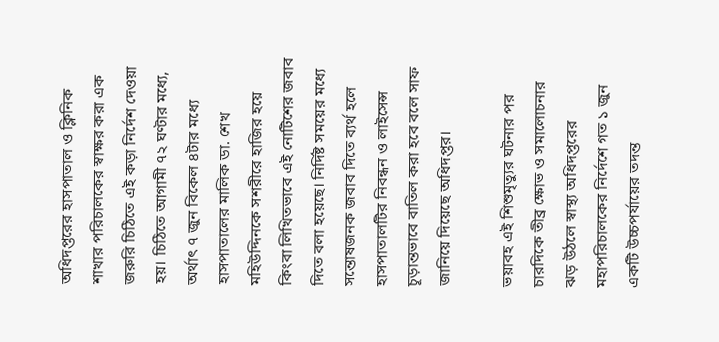অধিদপ্তরের হাসপাতাল ও ক্লিনিক শাখার পরিচালকের স্বাক্ষর করা এক জরুরি চিঠিতে এই কড়া নির্দেশ দেওয়া হয়। চিঠিতে আগামী ৭২ ঘণ্টার মধ্যে, অর্থাৎ ৭ জুন বিকেল ৪টার মধ্যে হাসপাতালের মালিক ডা. শেখ মহিউদ্দিনকে সশরীরে হাজির হয়ে কিংবা লিখিতভাবে এই নোটিশের জবাব দিতে বলা হয়েছে। নির্দিষ্ট সময়ের মধ্যে সন্তোষজনক জবাব দিতে ব্যর্থ হলে হাসপাতালটির নিবন্ধন ও লাইসেন্স চূড়ান্তভাবে বাতিল করা হবে বলে সাফ জানিয়ে দিয়েছে অধিদপ্তর।

ভয়াবহ এই শিশুমৃত্যুর ঘটনার পর চারদিকে তীব্র ক্ষোভ ও সমালোচনার ঝড় উঠলে স্বাস্থ্য অধিদপ্তরের মহাপরিচালকের নির্দেশে গত ১ জুন একটি উচ্চপর্যায়ের তদন্ত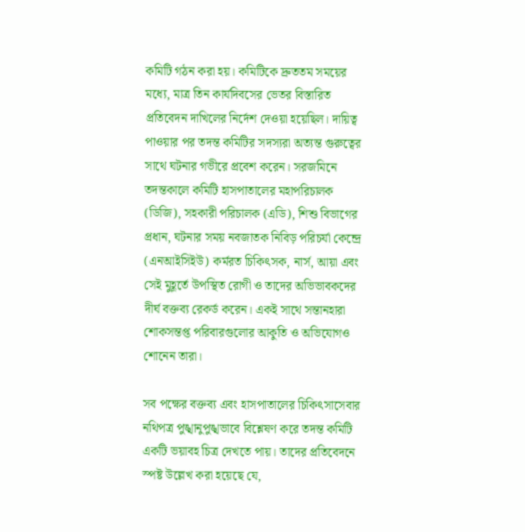কমিটি গঠন করা হয়। কমিটিকে দ্রুততম সময়ের মধ্যে, মাত্র তিন কার্যদিবসের ভেতর বিস্তারিত প্রতিবেদন দাখিলের নির্দেশ দেওয়া হয়েছিল। দায়িত্ব পাওয়ার পর তদন্ত কমিটির সদস্যরা অত্যন্ত গুরুত্বের সাথে ঘটনার গভীরে প্রবেশ করেন। সরজমিনে তদন্তকালে কমিটি হাসপাতালের মহাপরিচালক (ডিজি), সহকারী পরিচালক (এডি), শিশু বিভাগের প্রধান, ঘটনার সময় নবজাতক নিবিড় পরিচর্যা কেন্দ্রে (এনআইসিইউ) কর্মরত চিকিৎসক, নার্স, আয়া এবং সেই মুহূর্তে উপস্থিত রোগী ও তাদের অভিভাবকদের দীর্ঘ বক্তব্য রেকর্ড করেন। একই সাথে সন্তানহারা শোকসন্তপ্ত পরিবারগুলোর আকুতি ও অভিযোগও শোনেন তারা।

সব পক্ষের বক্তব্য এবং হাসপাতালের চিকিৎসাসেবার নথিপত্র পুঙ্খানুপুঙ্খভাবে বিশ্লেষণ করে তদন্ত কমিটি একটি ভয়াবহ চিত্র দেখতে পায়। তাদের প্রতিবেদনে স্পষ্ট উল্লেখ করা হয়েছে যে,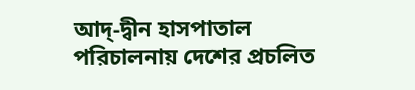আদ্-দ্বীন হাসপাতাল পরিচালনায় দেশের প্রচলিত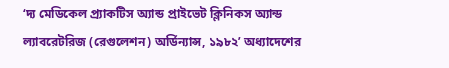‘দ্য মেডিকেল প্র্যাকটিস অ্যান্ড প্রাইভেট ক্লিনিকস অ্যান্ড ল্যাবরেটরিজ (রেগুলেশন) অর্ডিন্যান্স, ১৯৮২’ অধ্যাদেশের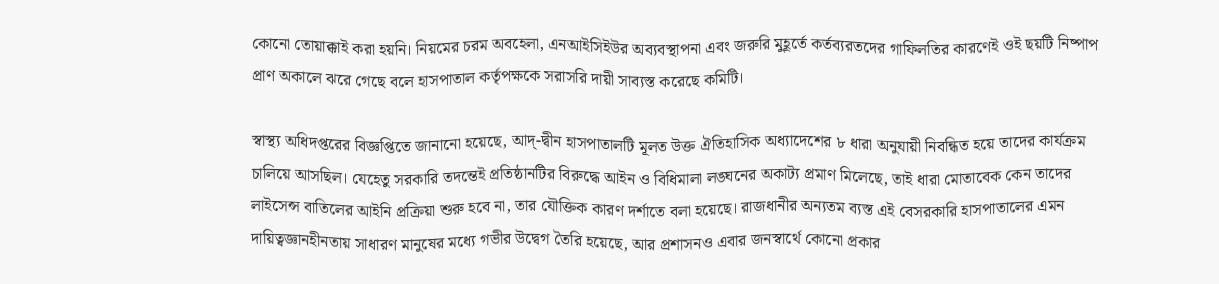কোনো তোয়াক্কাই করা হয়নি। নিয়মের চরম অবহেলা, এনআইসিইউর অব্যবস্থাপনা এবং জরুরি মুহূর্তে কর্তব্যরতদের গাফিলতির কারণেই ওই ছয়টি নিষ্পাপ প্রাণ অকালে ঝরে গেছে বলে হাসপাতাল কর্তৃপক্ষকে সরাসরি দায়ী সাব্যস্ত করেছে কমিটি।

স্বাস্থ্য অধিদপ্তরের বিজ্ঞপ্তিতে জানানো হয়েছে, আদ্-দ্বীন হাসপাতালটি মূলত উক্ত ঐতিহাসিক অধ্যাদেশের ৮ ধারা অনুযায়ী নিবন্ধিত হয়ে তাদের কার্যক্রম চালিয়ে আসছিল। যেহেতু সরকারি তদন্তেই প্রতিষ্ঠানটির বিরুদ্ধে আইন ও বিধিমালা লঙ্ঘনের অকাট্য প্রমাণ মিলেছে, তাই ধারা মোতাবেক কেন তাদের লাইসেন্স বাতিলের আইনি প্রক্রিয়া শুরু হবে না, তার যৌক্তিক কারণ দর্শাতে বলা হয়েছে। রাজধানীর অন্যতম ব্যস্ত এই বেসরকারি হাসপাতালের এমন দায়িত্বজ্ঞানহীনতায় সাধারণ মানুষের মধ্যে গভীর উদ্বেগ তৈরি হয়েছে, আর প্রশাসনও এবার জনস্বার্থে কোনো প্রকার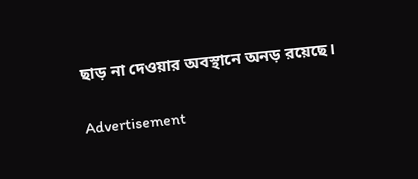ছাড় না দেওয়ার অবস্থানে অনড় রয়েছে।

Advertisement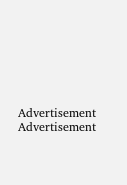Advertisement
Advertisement